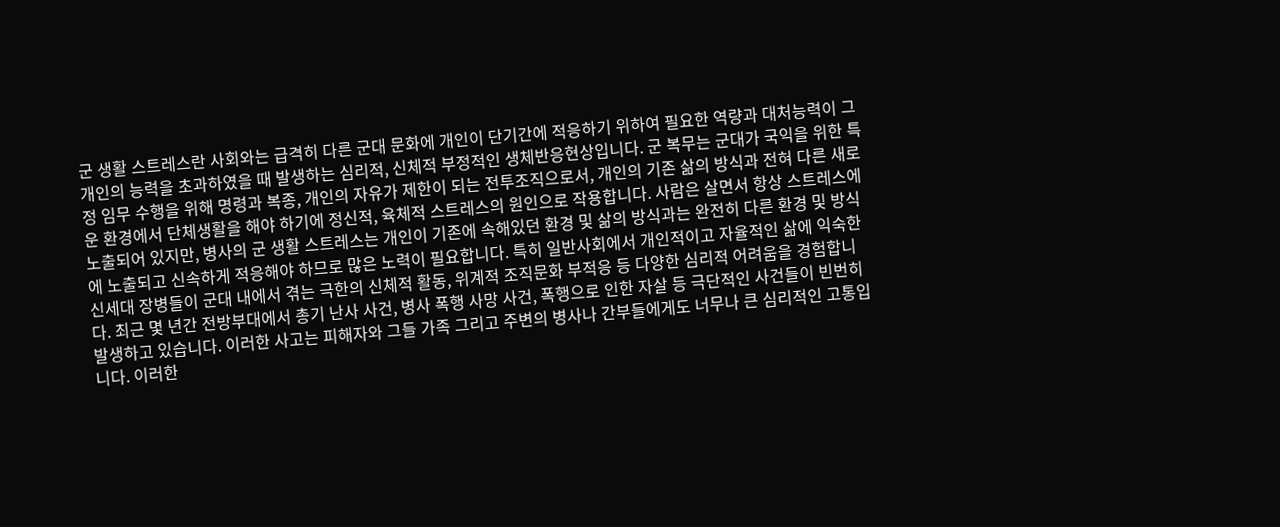군 생활 스트레스란 사회와는 급격히 다른 군대 문화에 개인이 단기간에 적응하기 위하여 필요한 역량과 대처능력이 그 개인의 능력을 초과하였을 때 발생하는 심리적, 신체적 부정적인 생체반응현상입니다. 군 복무는 군대가 국익을 위한 특정 임무 수행을 위해 명령과 복종, 개인의 자유가 제한이 되는 전투조직으로서, 개인의 기존 삶의 방식과 전혀 다른 새로운 환경에서 단체생활을 해야 하기에 정신적, 육체적 스트레스의 원인으로 작용합니다. 사람은 살면서 항상 스트레스에 노출되어 있지만, 병사의 군 생활 스트레스는 개인이 기존에 속해있던 환경 및 삶의 방식과는 완전히 다른 환경 및 방식에 노출되고 신속하게 적응해야 하므로 많은 노력이 필요합니다. 특히 일반사회에서 개인적이고 자율적인 삶에 익숙한 신세대 장병들이 군대 내에서 겪는 극한의 신체적 활동, 위계적 조직문화 부적응 등 다양한 심리적 어려움을 경험합니다. 최근 몇 년간 전방부대에서 총기 난사 사건, 병사 폭행 사망 사건, 폭행으로 인한 자살 등 극단적인 사건들이 빈번히 발생하고 있습니다. 이러한 사고는 피해자와 그들 가족 그리고 주변의 병사나 간부들에게도 너무나 큰 심리적인 고통입니다. 이러한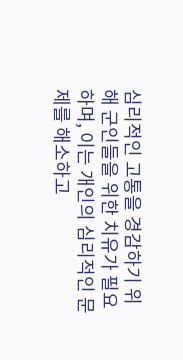심리적인 고통을 경감하기 위해 군인들을 위한 치유가 필요하며, 이는 개인의 심리적인 문제를 해소하고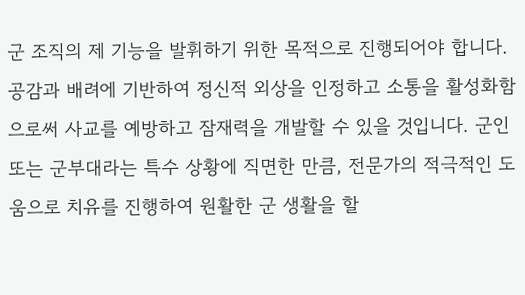군 조직의 제 기능을 발휘하기 위한 목적으로 진행되어야 합니다. 공감과 배려에 기반하여 정신적 외상을 인정하고 소통을 활성화함으로써 사교를 예방하고 잠재력을 개발할 수 있을 것입니다. 군인 또는 군부대라는 특수 상황에 직면한 만큼, 전문가의 적극적인 도움으로 치유를 진행하여 원활한 군 생활을 할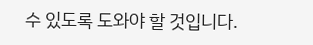수 있도록 도와야 할 것입니다.